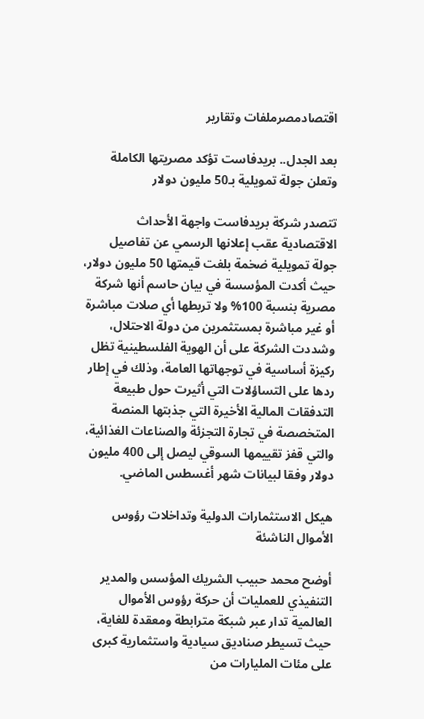اقتصادمصرملفات وتقارير

بعد الجدل.. بريدفاست تؤكد مصريتها الكاملة وتعلن جولة تمويلية بـ50 مليون دولار

تتصدر شركة بريدفاست واجهة الأحداث الاقتصادية عقب إعلانها الرسمي عن تفاصيل جولة تمويلية ضخمة بلغت قيمتها 50 مليون دولار، حيث أكدت المؤسسة في بيان حاسم أنها شركة مصرية بنسبة 100% ولا تربطها أي صلات مباشرة أو غير مباشرة بمستثمرين من دولة الاحتلال، وشددت الشركة على أن الهوية الفلسطينية تظل ركيزة أساسية في توجهاتها العامة، وذلك في إطار ردها على التساؤلات التي أثيرت حول طبيعة التدفقات المالية الأخيرة التي جذبتها المنصة المتخصصة في تجارة التجزئة والصناعات الغذائية، والتي قفز تقييمها السوقي ليصل إلى 400 مليون دولار وفقا لبيانات شهر أغسطس الماضي.

هيكل الاستثمارات الدولية وتداخلات رؤوس الأموال الناشئة

أوضح محمد حبيب الشريك المؤسس والمدير التنفيذي للعمليات أن حركة رؤوس الأموال العالمية تدار عبر شبكة مترابطة ومعقدة للغاية، حيث تسيطر صناديق سيادية واستثمارية كبرى على مئات المليارات من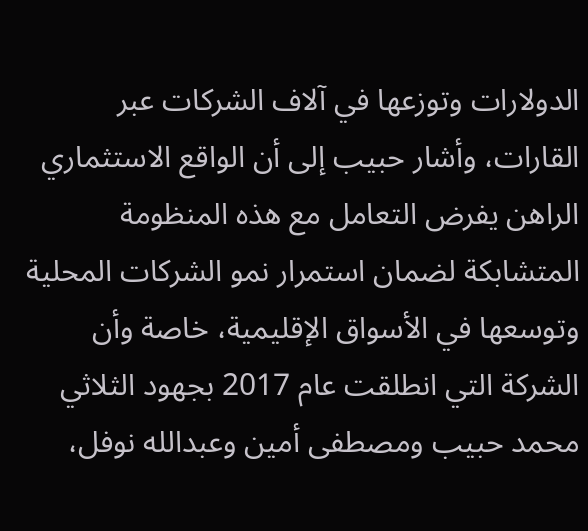الدولارات وتوزعها في آلاف الشركات عبر القارات، وأشار حبيب إلى أن الواقع الاستثماري الراهن يفرض التعامل مع هذه المنظومة المتشابكة لضمان استمرار نمو الشركات المحلية وتوسعها في الأسواق الإقليمية، خاصة وأن الشركة التي انطلقت عام 2017 بجهود الثلاثي محمد حبيب ومصطفى أمين وعبدالله نوفل،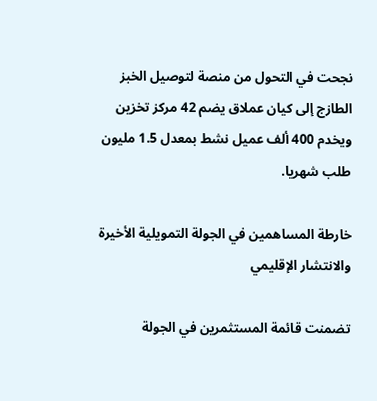نجحت في التحول من منصة لتوصيل الخبز الطازج إلى كيان عملاق يضم 42 مركز تخزين ويخدم 400 ألف عميل نشط بمعدل 1.5 مليون طلب شهريا.

خارطة المساهمين في الجولة التمويلية الأخيرة والانتشار الإقليمي

تضمنت قائمة المستثمرين في الجولة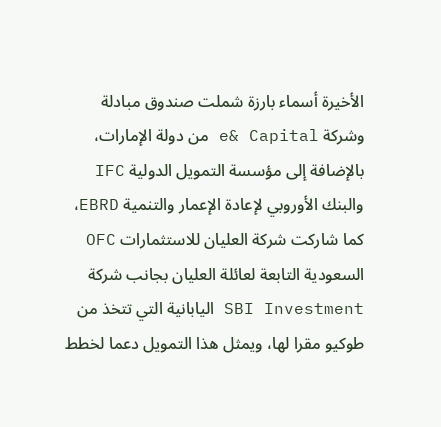الأخيرة أسماء بارزة شملت صندوق مبادلة وشركة e& Capital من دولة الإمارات، بالإضافة إلى مؤسسة التمويل الدولية IFC والبنك الأوروبي لإعادة الإعمار والتنمية EBRD، كما شاركت شركة العليان للاستثمارات OFC السعودية التابعة لعائلة العليان بجانب شركة SBI Investment اليابانية التي تتخذ من طوكيو مقرا لها، ويمثل هذا التمويل دعما لخطط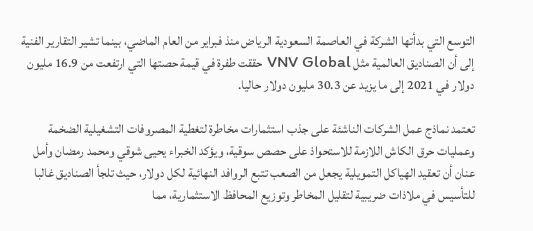التوسع التي بدأتها الشركة في العاصمة السعودية الرياض منذ فبراير من العام الماضي، بينما تشير التقارير الفنية إلى أن الصناديق العالمية مثل VNV Global حققت طفرة في قيمة حصتها التي ارتفعت من 16.9 مليون دولار في 2021 إلى ما يزيد عن 30.3 مليون دولار حاليا.

تعتمد نماذج عمل الشركات الناشئة على جذب استثمارات مخاطرة لتغطية المصروفات التشغيلية الضخمة وعمليات حرق الكاش اللازمة للاستحواذ على حصص سوقية، ويؤكد الخبراء يحيى شوقي ومحمد رمضان وأمل عنان أن تعقيد الهياكل التمويلية يجعل من الصعب تتبع الروافد النهائية لكل دولار، حيث تلجأ الصناديق غالبا للتأسيس في ملاذات ضريبية لتقليل المخاطر وتوزيع المحافظ الاستثمارية، مما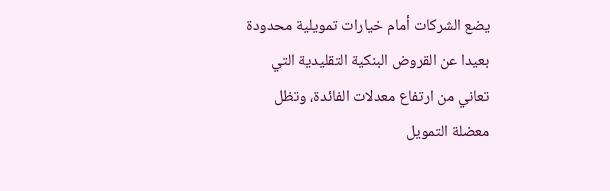يضع الشركات أمام خيارات تمويلية محدودة بعيدا عن القروض البنكية التقليدية التي تعاني من ارتفاع معدلات الفائدة، وتظل معضلة التمويل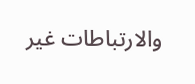والارتباطات غير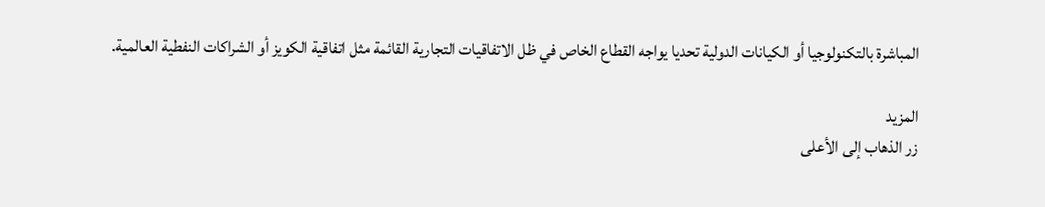المباشرة بالتكنولوجيا أو الكيانات الدولية تحديا يواجه القطاع الخاص في ظل الاتفاقيات التجارية القائمة مثل اتفاقية الكويز أو الشراكات النفطية العالمية.

المزيد
زر الذهاب إلى الأعلى